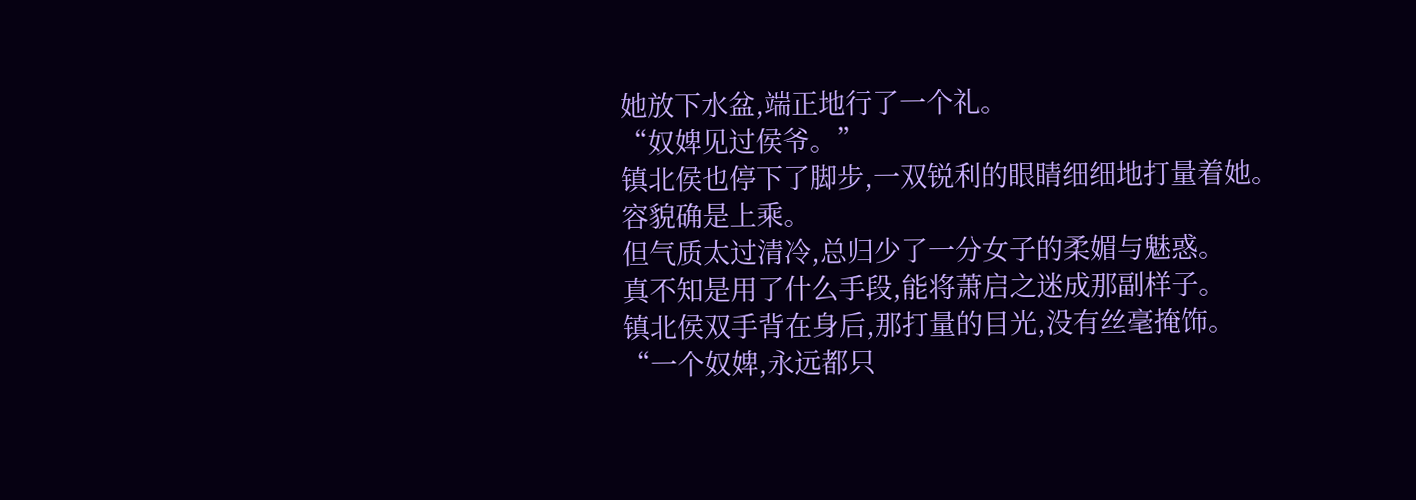她放下水盆,端正地行了一个礼。
“奴婢见过侯爷。”
镇北侯也停下了脚步,一双锐利的眼睛细细地打量着她。
容貌确是上乘。
但气质太过清冷,总归少了一分女子的柔媚与魅惑。
真不知是用了什么手段,能将萧启之迷成那副样子。
镇北侯双手背在身后,那打量的目光,没有丝毫掩饰。
“一个奴婢,永远都只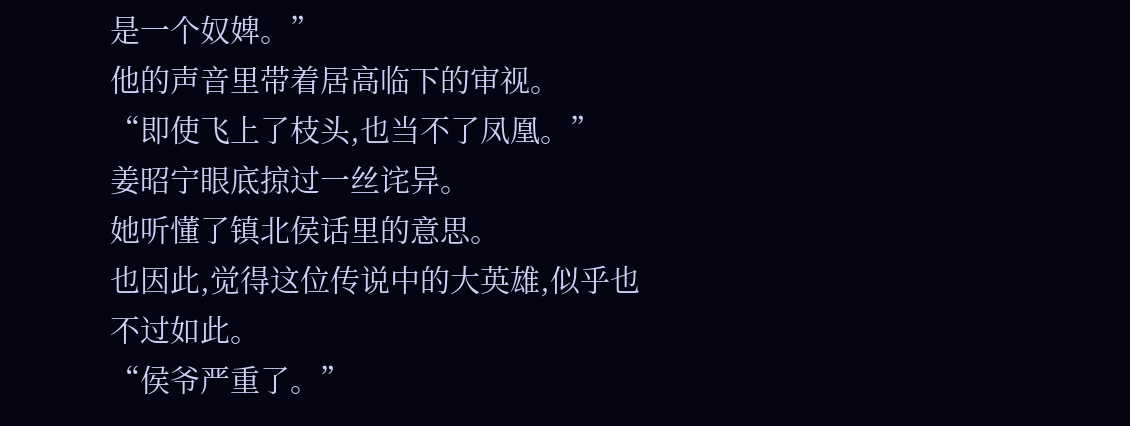是一个奴婢。”
他的声音里带着居高临下的审视。
“即使飞上了枝头,也当不了凤凰。”
姜昭宁眼底掠过一丝诧异。
她听懂了镇北侯话里的意思。
也因此,觉得这位传说中的大英雄,似乎也不过如此。
“侯爷严重了。”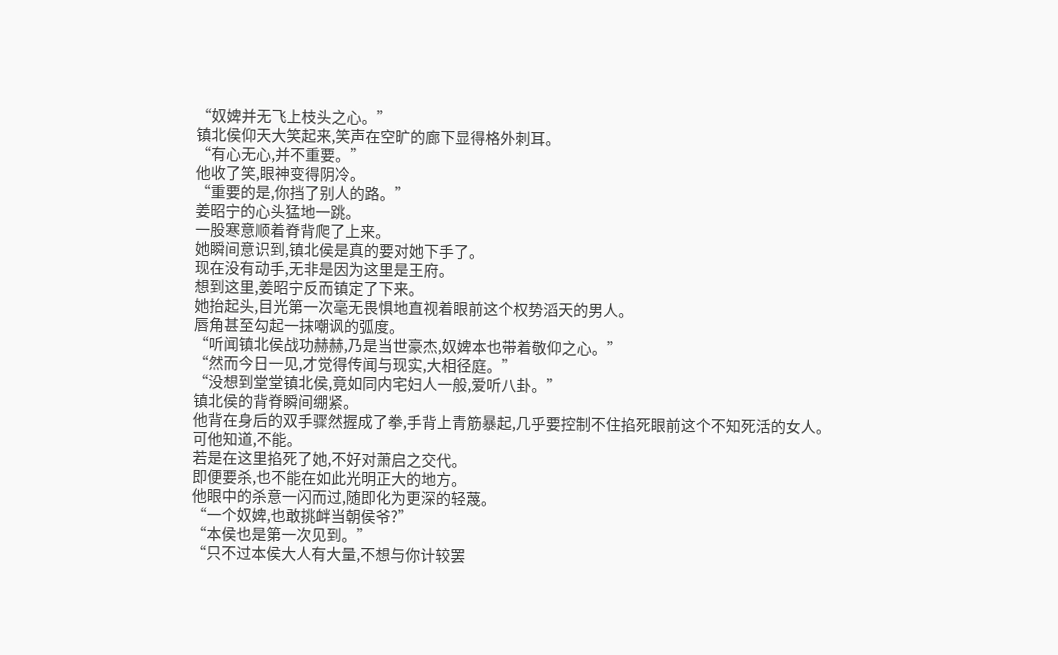“奴婢并无飞上枝头之心。”
镇北侯仰天大笑起来,笑声在空旷的廊下显得格外刺耳。
“有心无心,并不重要。”
他收了笑,眼神变得阴冷。
“重要的是,你挡了别人的路。”
姜昭宁的心头猛地一跳。
一股寒意顺着脊背爬了上来。
她瞬间意识到,镇北侯是真的要对她下手了。
现在没有动手,无非是因为这里是王府。
想到这里,姜昭宁反而镇定了下来。
她抬起头,目光第一次毫无畏惧地直视着眼前这个权势滔天的男人。
唇角甚至勾起一抹嘲讽的弧度。
“听闻镇北侯战功赫赫,乃是当世豪杰,奴婢本也带着敬仰之心。”
“然而今日一见,才觉得传闻与现实,大相径庭。”
“没想到堂堂镇北侯,竟如同内宅妇人一般,爱听八卦。”
镇北侯的背脊瞬间绷紧。
他背在身后的双手骤然握成了拳,手背上青筋暴起,几乎要控制不住掐死眼前这个不知死活的女人。
可他知道,不能。
若是在这里掐死了她,不好对萧启之交代。
即便要杀,也不能在如此光明正大的地方。
他眼中的杀意一闪而过,随即化为更深的轻蔑。
“一个奴婢,也敢挑衅当朝侯爷?”
“本侯也是第一次见到。”
“只不过本侯大人有大量,不想与你计较罢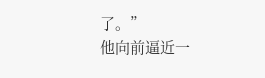了。”
他向前逼近一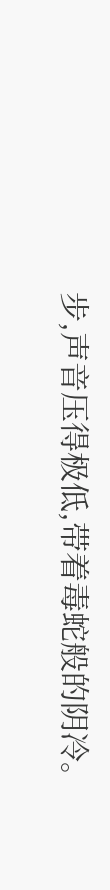步,声音压得极低,带着毒蛇般的阴冷。